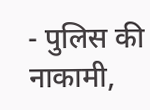- पुलिस की नाकामी,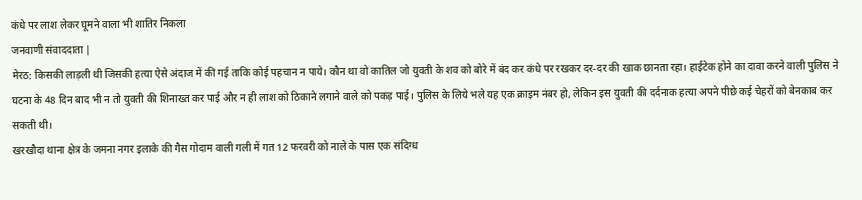कंधे पर लाश लेकर घूमने वाला भी शातिर निकला
जनवाणी संवाददाता |
मेरठ: किसकी लाड़ली थी जिसकी हत्या ऐसे अंदाज में की गई ताकि कोई पहचान न पाये। कौन था वो कातिल जो युवती के शव को बोरे में बंद कर कंधे पर रखकर दर-दर की खाक छानता रहा। हाईटेक होने का दावा करने वाली पुलिस ने घटना के 48 दिन बाद भी न तो युवती की शिनाख्त कर पाई और न ही लाश को ठिकाने लगाने वाले को पकड़ पाई। पुलिस के लिये भले यह एक क्राइम नंबर हो, लेकिन इस युवती की दर्दनाक हत्या अपने पीछे कई चेहरों को बेनकाब कर सकती थी।
खरखौदा थाना क्षेत्र के जमना नगर इलाके की गैस गोदाम वाली गली में गत 12 फरवरी को नाले के पास एक संदिग्ध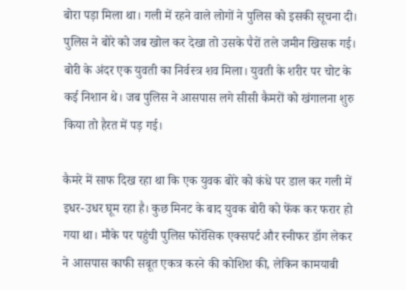बोरा पड़ा मिला था। गली में रहने वाले लोगों ने पुलिस को इसकी सूचना दी। पुलिस ने बोरे को जब खोल कर देखा तो उसके पैरों तले जमीन खिसक गई। बोरी के अंदर एक युवती का निर्वस्त्र शव मिला। युवती के शरीर पर चोट के कई निशान थे। जब पुलिस ने आसपास लगे सीसी कैमरों को खंगालना शुरु किया तो हैरत में पड़ गई।

कैमरे में साफ दिख रहा था कि एक युवक बोरे को कंधे पर डाल कर गली में इधर-उधर घूम रहा है। कुछ मिनट के बाद युवक बोरी को फेंक कर फरार हो गया था। मौके पर पहुंची पुलिस फोरेंसिक एक्सपर्ट और स्नीफर डॉग लेकर ने आसपास काफी सबूत एकत्र करने की कोशिश की, लेकिन कामयाबी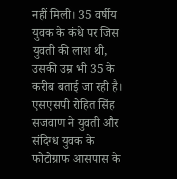नहीं मिली। 35 वर्षीय युवक के कंधे पर जिस युवती की लाश थी, उसकी उम्र भी 35 के करीब बताई जा रही है।
एसएसपी रोहित सिंह सजवाण ने युवती और संदिग्ध युवक के फोटोग्राफ आसपास के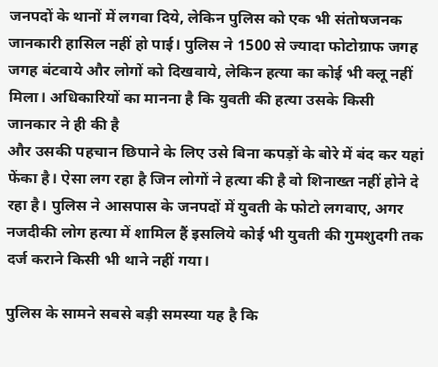जनपदों के थानों में लगवा दिये, लेकिन पुलिस को एक भी संतोषजनक जानकारी हासिल नहीं हो पाई। पुलिस ने 1500 से ज्यादा फोटोग्राफ जगह जगह बंटवाये और लोगों को दिखवाये, लेकिन हत्या का कोई भी क्लू नहीं मिला। अधिकारियों का मानना है कि युवती की हत्या उसके किसी जानकार ने ही की है
और उसकी पहचान छिपाने के लिए उसे बिना कपड़ों के बोरे में बंद कर यहां फेंका है। ऐसा लग रहा है जिन लोगों ने हत्या की है वो शिनाख्त नहीं होने दे रहा है। पुलिस ने आसपास के जनपदों में युवती के फोटो लगवाए, अगर नजदीकी लोग हत्या में शामिल हैं इसलिये कोई भी युवती की गुमशुदगी तक दर्ज कराने किसी भी थाने नहीं गया।

पुलिस के सामने सबसे बड़ी समस्या यह है कि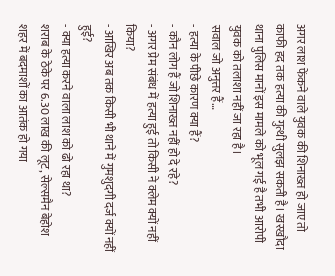अगर लाश फेंकने वाले युवक की शिनाख्त हो जाए तो काफी हद तक हत्या की गुत्थी सुलझ सकती है। खरखौदा थाना पुलिस मानों इस मामले को भूल गई है तभी आरोपी युवक को तलाशा नहीं जा रहा है।
सवाल जो अनुत्तर हैं…
- हत्या के पीछे कारण क्या हैं?
- कौन लोग हैं जो शिनाख्त नहीं हो दे रहे?
- अगर प्रेम संबंध में हत्या हुई तो किसी ने क्लेम क्यों नहीं किया?
- आखिर अब तक किसी भी थाने में गुमशुदगी दर्ज क्यों नहीं हुई?
- क्या हत्या करने वाला लाश को ढो रहा था?
शराब के ठेके पर 6.30 लाख की लूट, सेल्समैन बेहोश
शहर में बदमाशों का आतंक हो गया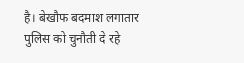है। बेखौफ बदमाश लगातार पुलिस को चुनौती दे रहे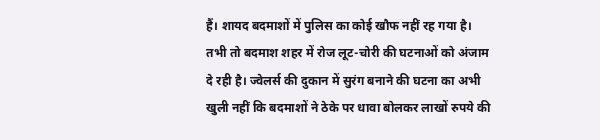हैं। शायद बदमाशों में पुलिस का कोई खौफ नहीं रह गया है। तभी तो बदमाश शहर में रोज लूट-चोरी की घटनाओं को अंजाम दे रही है। ज्वेलर्स की दुकान में सुरंग बनाने की घटना का अभी खुली नहीं कि बदमाशों ने ठेके पर धावा बोलकर लाखों रुपये की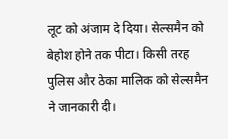लूट को अंजाम दे दिया। सेल्समैन को बेहोश होने तक पीटा। किसी तरह पुलिस और ठेका मालिक को सेल्समैन ने जानकारी दी।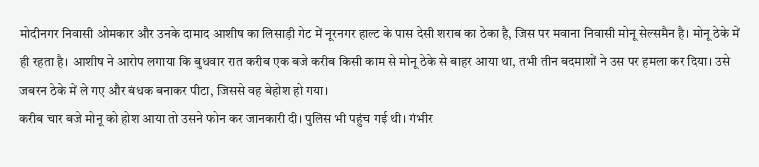मोदीनगर निवासी ओमकार और उनके दामाद आशीष का लिसाड़ी गेट में नूरनगर हाल्ट के पास देसी शराब का ठेका है, जिस पर मवाना निवासी मोनू सेल्समैन है। मोनू ठेके में ही रहता है। आशीष ने आरोप लगाया कि बुधवार रात करीब एक बजे करीब किसी काम से मोनू ठेके से बाहर आया था, तभी तीन बदमाशों ने उस पर हमला कर दिया। उसे जबरन ठेके में ले गए और बंधक बनाकर पीटा, जिससे वह बेहोश हो गया।
करीब चार बजे मोनू को होश आया तो उसने फोन कर जानकारी दी। पुलिस भी पहुंच गई थी। गंभीर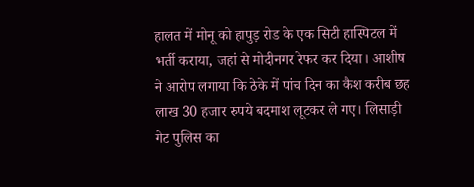हालत में मोनू को हापुड़ रोड के एक सिटी हास्पिटल में भर्ती कराया, जहां से मोदीनगर रेफर कर दिया। आशीष ने आरोप लगाया कि ठेके में पांच दिन का कैश करीब छह लाख 30 हजार रुपये बदमाश लूटकर ले गए। लिसाड़ी गेट पुलिस का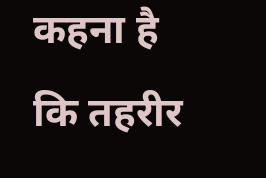कहना है कि तहरीर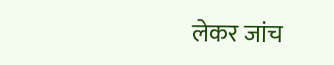लेकर जांच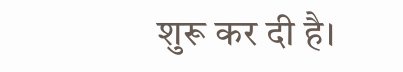शुरू कर दी है।